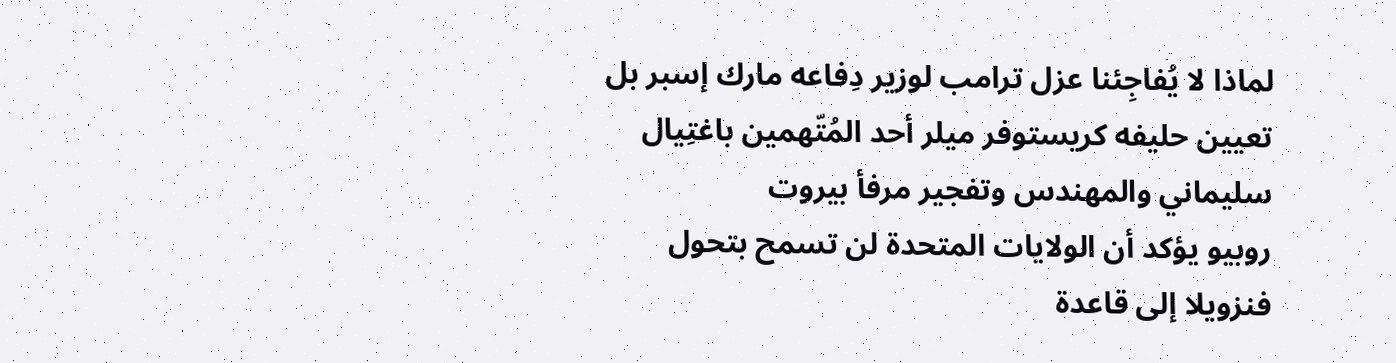لماذا لا يُفاجِئنا عزل ترامب لوزير دِفاعه مارك إسبر بل تعيين حليفه كريستوفر ميلر أحد المُتّهمين باغتِيال سليماني والمهندس وتفجير مرفأ بيروت
روبيو يؤكد أن الولايات المتحدة لن تسمح بتحول فنزويلا إلى قاعدة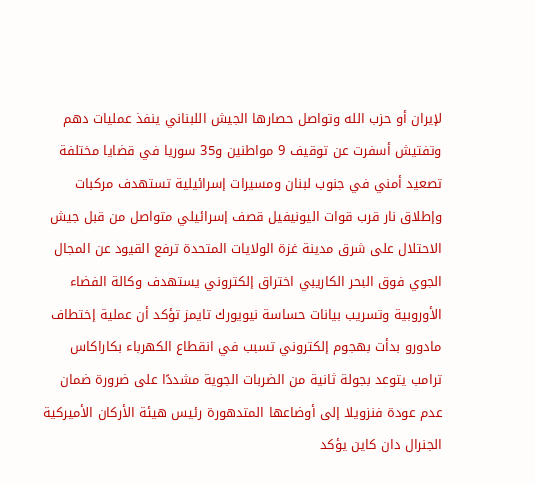لإيران أو حزب الله وتواصل حصارها الجيش اللبناني ينفذ عمليات دهم وتفتيش أسفرت عن توقيف 9 مواطنين و35 سوريا في قضايا مختلفة تصعيد أمني في جنوب لبنان ومسيرات إسرائيلية تستهدف مركبات وإطلاق نار قرب قوات اليونيفيل قصف إسرائيلي متواصل من قبل جيش الاحتلال على شرق مدينة غزة الولايات المتحدة ترفع القيود عن المجال الجوي فوق البحر الكاريبي اختراق إلكتروني يستهدف وكالة الفضاء الأوروبية وتسريب بيانات حساسة نيويورك تايمز تؤكد أن عملية إختطاف مادورو بدأت بهجوم إلكتروني تسبب في انقطاع الكهرباء بكاراكاس ترامب يتوعد بجولة ثانية من الضربات الجوية مشددًا على ضرورة ضمان عدم عودة فنزويلا إلى أوضاعها المتدهورة رئيس هيئة الأركان الأميركية الجنرال دان كاين يؤكد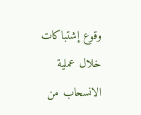وقوع إشتباكات خلال عملية الانسحاب من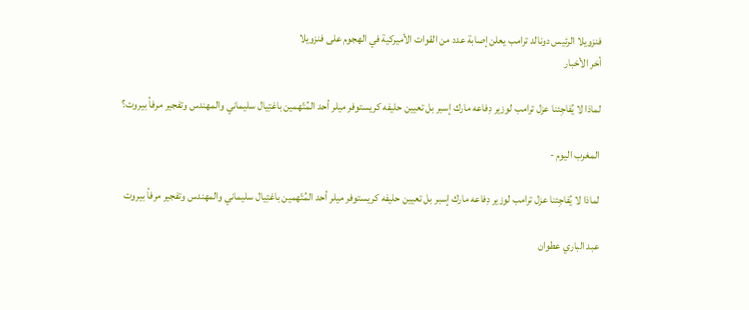فنزويلا الرئيس دونالد ترامب يعلن إصابة عدد من القوات الأميركية في الهجوم على فنزويلا
أخر الأخبار

لماذا لا يُفاجِئنا عزل ترامب لوزير دِفاعه مارك إسبر بل تعيين حليفه كريستوفر ميلر أحد المُتّهمين باغتِيال سليماني والمهندس وتفجير مرفأ بيروت؟

المغرب اليوم -

لماذا لا يُفاجِئنا عزل ترامب لوزير دِفاعه مارك إسبر بل تعيين حليفه كريستوفر ميلر أحد المُتّهمين باغتِيال سليماني والمهندس وتفجير مرفأ بيروت

عبد الباري عطوان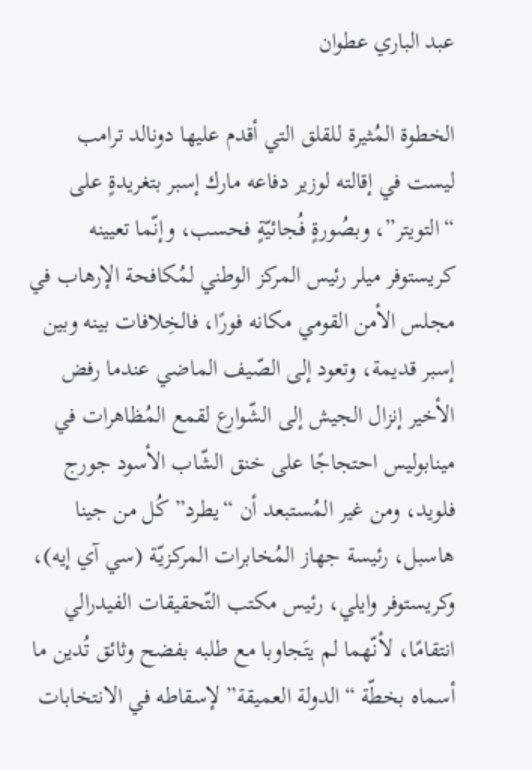عبد الباري عطوان

الخطوة المُثيرة للقلق التي أقدم عليها دونالد ترامب ليست في إقالته لوزير دفاعه مارك إسبر بتغريدةٍ على “التويتر”، وبصُورةٍ فُجائيّةٍ فحسب، وإنّما تعيينه كريستوفر ميلر رئيس المركز الوطني لمُكافحة الإرهاب في مجلس الأمن القومي مكانه فورًا، فالخِلافات بينه وبين إسبر قديمة، وتعود إلى الصّيف الماضي عندما رفض الأخير إنزال الجيش إلى الشّوارع لقمع المُظاهرات في مينابوليس احتجاجًا على خنق الشّاب الأسود جورج فلويد، ومن غير المُستبعد أن “يطرد” كُل من جينا هاسبل، رئيسة جهاز المُخابرات المركزيّة (سي آي إيه)، وكريستوفر وايلي، رئيس مكتب التّحقيقات الفيدرالي انتقامًا، لأنّهما لم يتَجاوبا مع طلبه بفضح وثائق تُدين ما أسماه بخطّة “الدولة العميقة” لإسقاطه في الانتخابات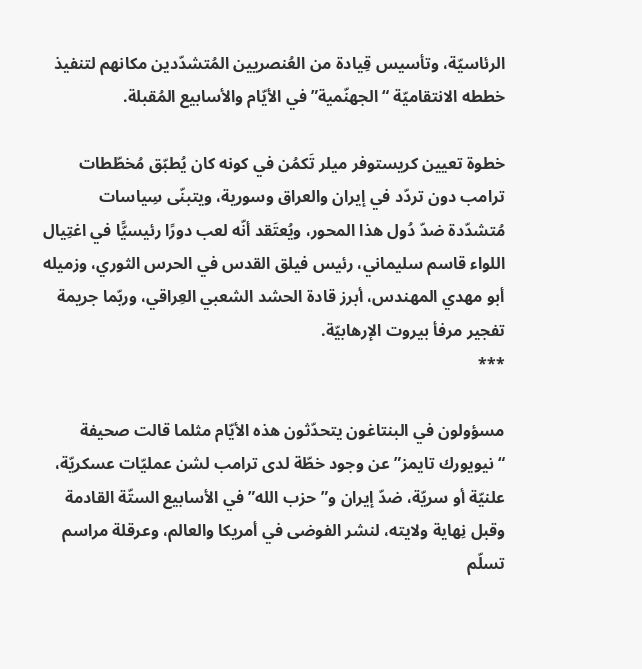الرئاسيّة، وتأسيس قِيادة من العُنصريين المُتشدّدين مكانهم لتنفيذ خططه الانتقاميّة “الجهنّمية” في الأيّام والأسابيع المُقبلة.

خطوة تعيين كريستوفر ميلر تَكمُن في كونه كان يُطبّق مُخطّطات ترامب دون تردّد في إيران والعراق وسورية، ويتبنّى سِياسات مُتشدّدة ضدّ دُول هذا المحور، ويُعتَقد أنّه لعب دورًا رئيسيًّا في اغتِيال اللواء قاسم سليماني، رئيس فيلق القدس في الحرس الثوري، وزميله أبو مهدي المهندس، أبرز قادة الحشد الشعبي العِراقي، وربّما جريمة تفجير مرفأ بيروت الإرهابيّة.
***

مسؤولون في البنتاغون يتحدّثون هذه الأيّام مثلما قالت صحيفة “نيويورك تايمز” عن وجود خطّة لدى ترامب لشن عمليّات عسكريّة، علنيّة أو سريّة، ضدّ إيران و”حزب الله” في الأسابيع الستّة القادمة وقبل نِهاية ولايته، لنشر الفوضى في أمريكا والعالم، وعرقلة مراسم تسلّم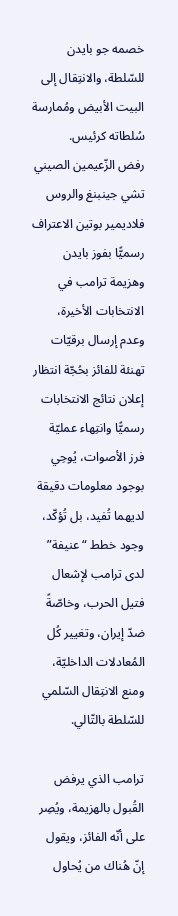خصمه جو بايدن للسّلطة، والانتِقال إلى البيت الأبيض ومُمارسة سُلطاته كرئيس.
رفض الزّعيمين الصيني تشي جينبنغ والروس فلاديمير بوتين الاعتراف رسميًّا بفوز بايدن وهزيمة ترامب في الانتخابات الأخيرة، وعدم إرسال برقيّات تهنئة للفائز بحُجّة انتظار إعلان نتائج الانتخابات رسميًّا وانتِهاء عمليّة فرز الأصوات، يُوحِي بوجود معلومات دقيقة لديهما تُفيد، بل تُؤكّد، وجود خطط “عنيفة” لدى ترامب لإشعال فتيل الحرب، وخاصّةً ضدّ إيران، وتغيير كُل المُعادلات الداخليّة، ومنع الانتِقال السّلمي للسّلطة بالتّالي.

ترامب الذي يرفض القُبول بالهزيمة، ويُصِر على أنّه الفائز، ويقول إنّ هُناك من يُحاول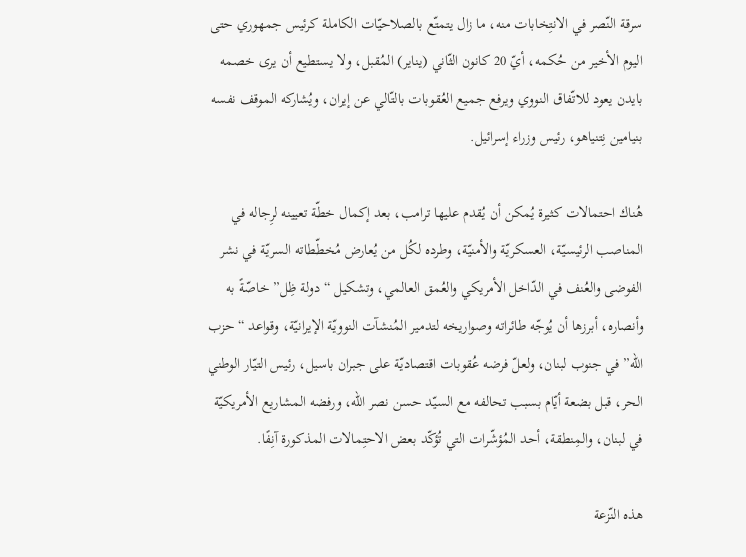سرقة النّصر في الانتِخابات منه، ما زال يتمتّع بالصلاحيّات الكاملة كرئيس جمهوري حتى اليوم الأخير من حُكمه، أيّ 20 كانون الثّاني (يناير) المُقبل، ولا يستطيع أن يرى خصمه بايدن يعود للاتّفاق النووي ويرفع جميع العُقوبات بالتّالي عن إيران، ويُشاركه الموقف نفسه بنيامين نِتنياهو، رئيس وزراء إسرائيل.

هُناك احتمالات كثيرة يُمكن أن يُقدم عليها ترامب، بعد إكمال خطّة تعيينه لرِجاله في المناصب الرئيسيّة، العسكريّة والأمنيّة، وطرده لكُل من يُعارض مُخطّطاته السريّة في نشر الفوضى والعُنف في الدّاخل الأمريكي والعُمق العالمي، وتشكيل “دولة ظِل” خاصّةً به وأنصاره، أبرزها أن يُوجّه طائراته وصواريخه لتدمير المُنشآت النوويّة الإيرانيّة، وقواعد “حزب الله” في جنوب لبنان، ولعلّ فرضه عُقوبات اقتصاديّة على جبران باسيل، رئيس التيّار الوطني الحر، قبل بضعة أيّام بسبب تحالفه مع السيّد حسن نصر الله، ورفضه المشاريع الأمريكيّة في لبنان، والمِنطقة، أحد المُؤشّرات التي تُؤكّد بعض الاحتِمالات المذكورة آنِفًا.

هذه النّزعة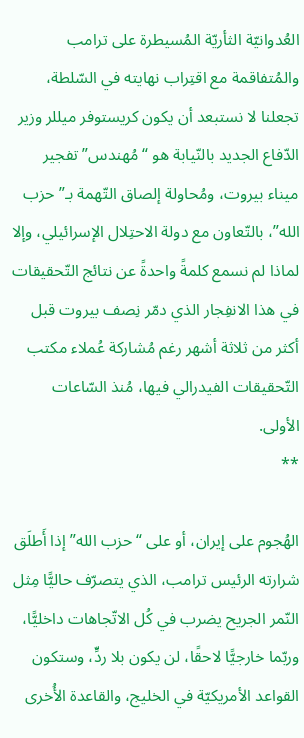العُدوانيّة الثأريّة المُسيطرة على ترامب والمُتفاقمة مع اقتِراب نهايته في السّلطة، تجعلنا لا نستبعد أن يكون كريستوفر ميللر وزير الدّفاع الجديد بالنّيابة هو “مُهندس” تفجير ميناء بيروت، ومُحاولة إلصاق التّهمة بـ”حزب الله”، بالتّعاون مع دولة الاحتِلال الإسرائيلي، وإلا لماذا لم نسمع كلمةً واحدةً عن نتائج التّحقيقات في هذا الانفِجار الذي دمّر نِصف بيروت قبل أكثر من ثلاثة أشهر رغم مُشاركة عُملاء مكتب التّحقيقات الفيدرالي فيها، مُنذ السّاعات الأولى.
**

الهُجوم على إيران، أو على “حزب الله” إذا أَطلَق شرارته الرئيس ترامب، الذي يتصرّف حاليًّا مِثل النّمر الجريح يضرب في كُل الاتّجاهات داخليًّا، وربّما خارجيًّا لاحقًا، لن يكون بلا ردٍّ، وستكون القواعد الأمريكيّة في الخليج، والقاعدة الأُخرى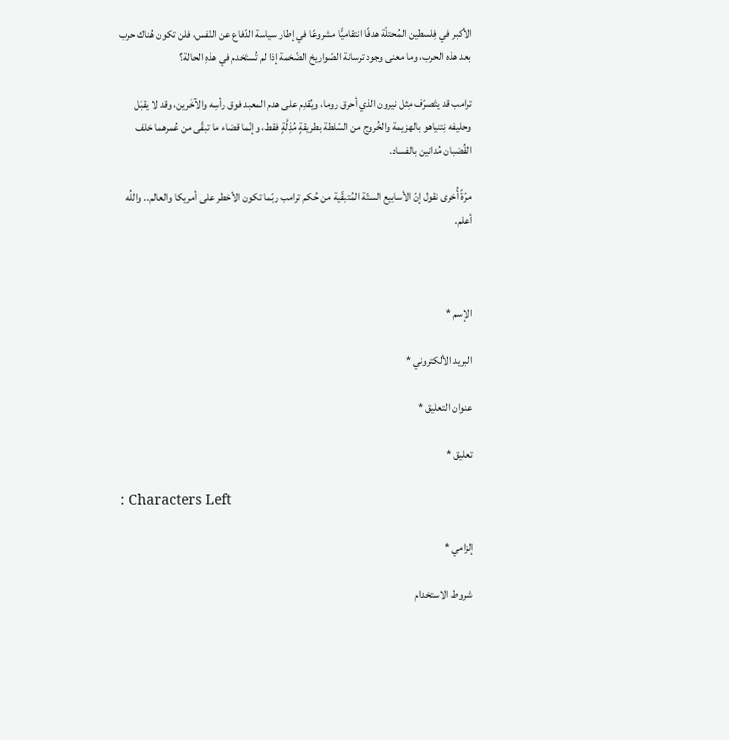الأكبر في فِلسطين المُحتلّة هدفًا انتقاميًّا مشروعًا في إطار سياسة الدّفاع عن النّفس، فلن تكون هُناك حرب بعد هذه الحرب، وما معنى وجود ترسانة الصّواريخ الضّخمة إذا لم تُستَخدم في هذهِ الحالة؟

ترامب قد يتَصرّف مِثل نيرون الذي أحرق روما، ويُقدِم على هدم المعبد فوق رأسِه والآخَرين، وقد لا يقبَل وحليفه نِتنياهو بالهزيمة والخُروج من السّلطة بطريقةٍ مُذِلَّةٍ فقط، وإنّما قضاء ما تبقّى من عُمرهما خلف القُضبان مُدانين بالفساد.

مرّةً أُخرى نقول إنّ الأسابيع الستّة المُتبقّية من حُكم ترامب ربّما تكون الأخطر على أمريكا والعالم.. واللُه أعلم.



الإسم *

البريد الألكتروني *

عنوان التعليق *

تعليق *

: Characters Left

إلزامي *

شروط الاستخدام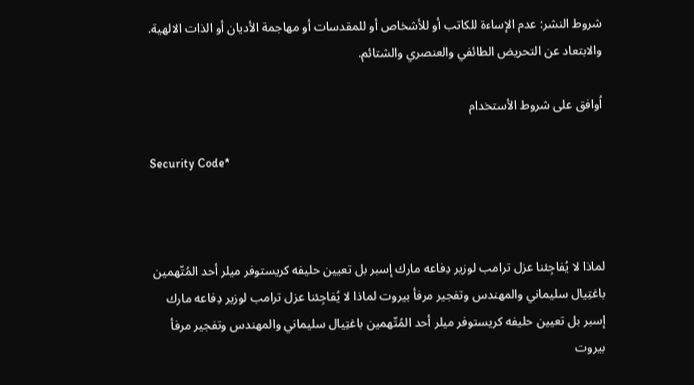شروط النشر: عدم الإساءة للكاتب أو للأشخاص أو للمقدسات أو مهاجمة الأديان أو الذات الالهية. والابتعاد عن التحريض الطائفي والعنصري والشتائم.

اُوافق على شروط الأستخدام

Security Code*



لماذا لا يُفاجِئنا عزل ترامب لوزير دِفاعه مارك إسبر بل تعيين حليفه كريستوفر ميلر أحد المُتّهمين باغتِيال سليماني والمهندس وتفجير مرفأ بيروت لماذا لا يُفاجِئنا عزل ترامب لوزير دِفاعه مارك إسبر بل تعيين حليفه كريستوفر ميلر أحد المُتّهمين باغتِيال سليماني والمهندس وتفجير مرفأ بيروت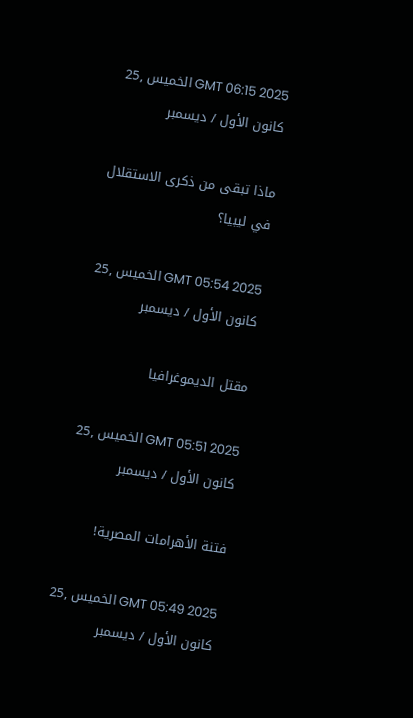GMT 06:15 2025 الخميس ,25 كانون الأول / ديسمبر

ماذا تبقى من ذكرى الاستقلال في ليبيا؟

GMT 05:54 2025 الخميس ,25 كانون الأول / ديسمبر

مقتل الديموغرافيا

GMT 05:51 2025 الخميس ,25 كانون الأول / ديسمبر

فتنة الأهرامات المصرية!

GMT 05:49 2025 الخميس ,25 كانون الأول / ديسمبر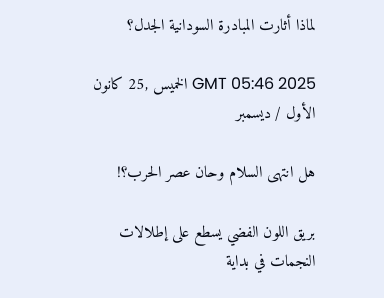لماذا أثارت المبادرة السودانية الجدل؟

GMT 05:46 2025 الخميس ,25 كانون الأول / ديسمبر

هل انتهى السلام وحان عصر الحرب؟!

بريق اللون الفضي يسطع على إطلالات النجمات في بداية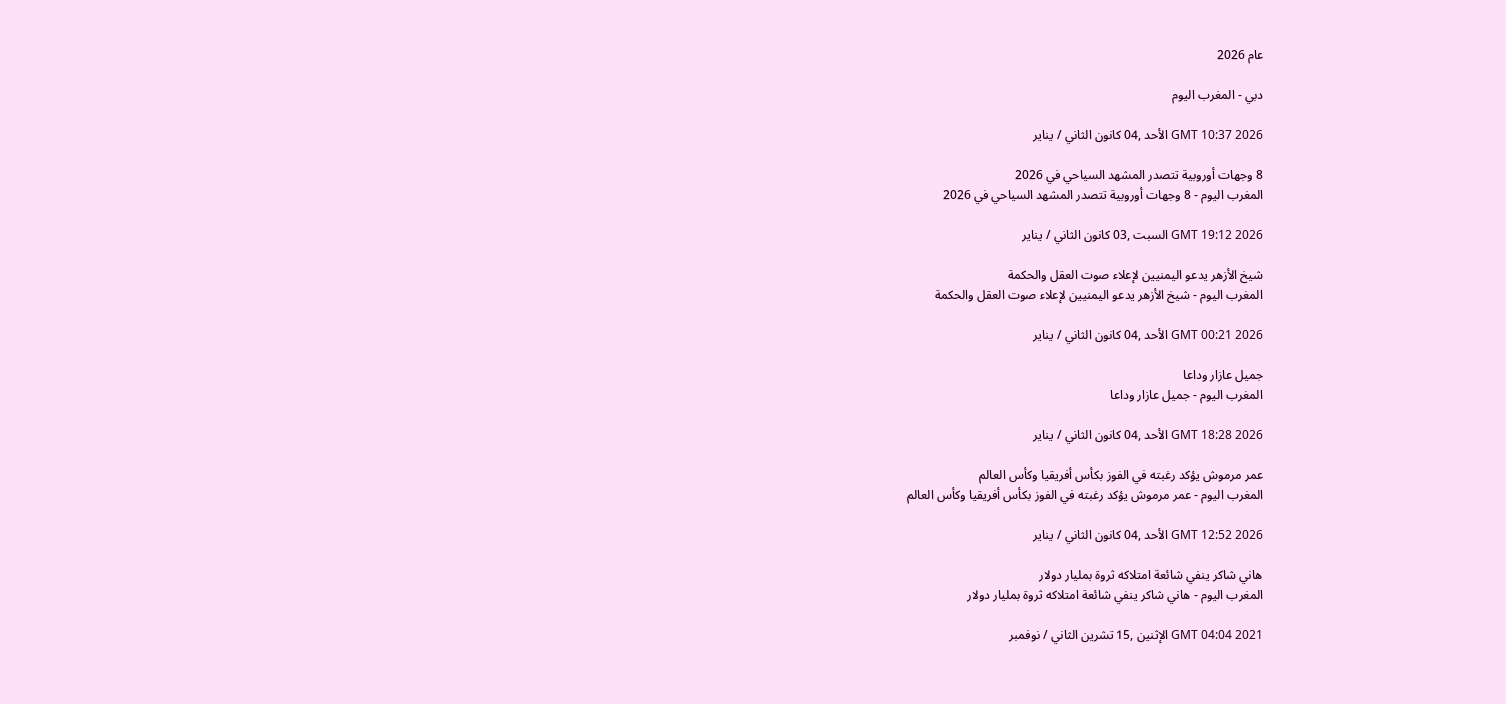عام 2026

دبي - المغرب اليوم

GMT 10:37 2026 الأحد ,04 كانون الثاني / يناير

8 وجهات أوروبية تتصدر المشهد السياحي في 2026
المغرب اليوم - 8 وجهات أوروبية تتصدر المشهد السياحي في 2026

GMT 19:12 2026 السبت ,03 كانون الثاني / يناير

شيخ الأزهر يدعو اليمنيين لإعلاء صوت العقل والحكمة
المغرب اليوم - شيخ الأزهر يدعو اليمنيين لإعلاء صوت العقل والحكمة

GMT 00:21 2026 الأحد ,04 كانون الثاني / يناير

جميل عازار وداعا
المغرب اليوم - جميل عازار وداعا

GMT 18:28 2026 الأحد ,04 كانون الثاني / يناير

عمر مرموش يؤكد رغبته في الفوز بكأس أفريقيا وكأس العالم
المغرب اليوم - عمر مرموش يؤكد رغبته في الفوز بكأس أفريقيا وكأس العالم

GMT 12:52 2026 الأحد ,04 كانون الثاني / يناير

هاني شاكر ينفي شائعة امتلاكه ثروة بمليار دولار
المغرب اليوم - هاني شاكر ينفي شائعة امتلاكه ثروة بمليار دولار

GMT 04:04 2021 الإثنين ,15 تشرين الثاني / نوفمبر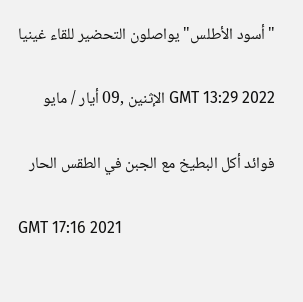"أسود الأطلس" يواصلون التحضير للقاء غينيا

GMT 13:29 2022 الإثنين ,09 أيار / مايو

فوائد أكل البطيخ مع الجبن في الطقس الحار

GMT 17:16 2021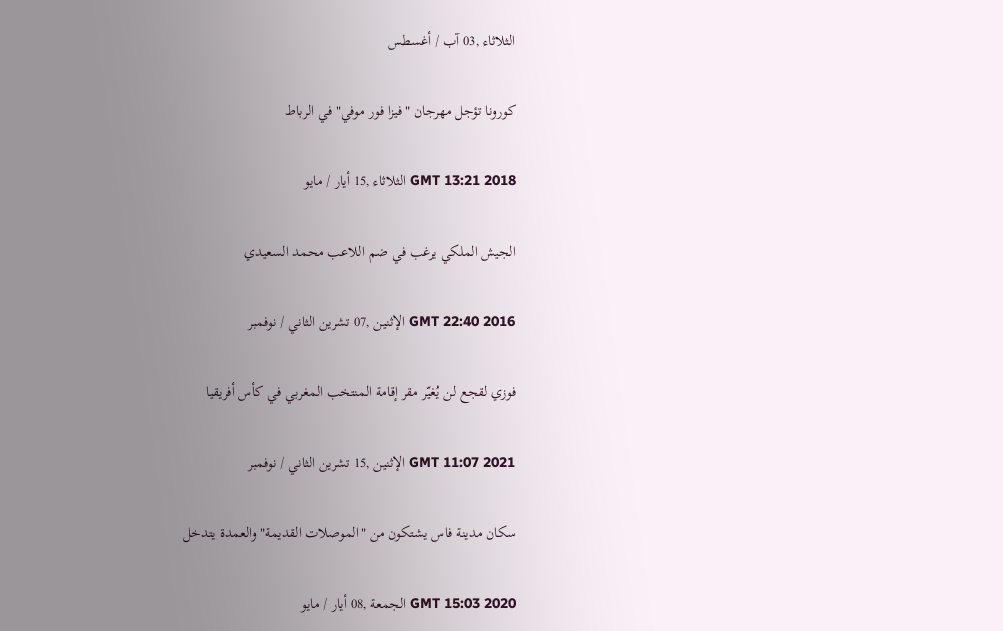الثلاثاء ,03 آب / أغسطس

كورونا تؤجل مهرجان "فيزا فور موفي" في الرباط

GMT 13:21 2018 الثلاثاء ,15 أيار / مايو

الجيش الملكي يرغب في ضم اللاعب محمد السعيدي

GMT 22:40 2016 الإثنين ,07 تشرين الثاني / نوفمبر

فوزي لقجع لن يُغيّر مقر إقامة المنتخب المغربي في كأس أفريقيا

GMT 11:07 2021 الإثنين ,15 تشرين الثاني / نوفمبر

سكان مدينة فاس يشتكون من "الموصلات القديمة" والعمدة يتدخل

GMT 15:03 2020 الجمعة ,08 أيار / مايو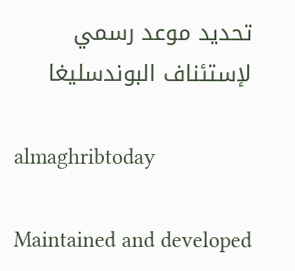تحديد موعد رسمي لإستئناف البوندسليغا

almaghribtoday

Maintained and developed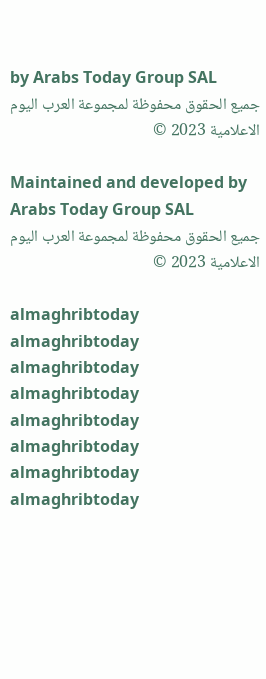by Arabs Today Group SAL
جميع الحقوق محفوظة لمجموعة العرب اليوم الاعلامية 2023 ©

Maintained and developed by Arabs Today Group SAL
جميع الحقوق محفوظة لمجموعة العرب اليوم الاعلامية 2023 ©

almaghribtoday almaghribtoday almaghribtoday almaghribtoday
almaghribtoday almaghribtoday almaghribtoday
almaghribtoday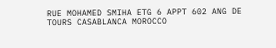RUE MOHAMED SMIHA ETG 6 APPT 602 ANG DE TOURS CASABLANCA MOROCCO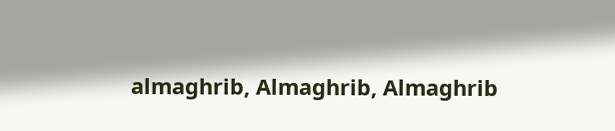almaghrib, Almaghrib, Almaghrib